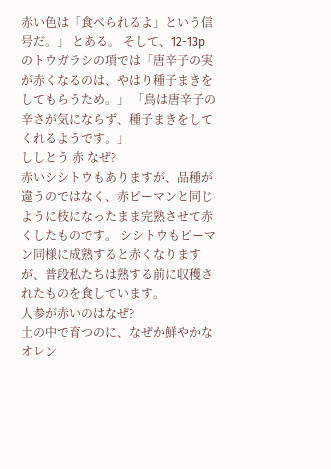赤い色は「食べられるよ」という信号だ。」 とある。 そして、12-13pのトウガラシの項では「唐辛子の実が赤くなるのは、やはり種子まきをしてもらうため。」 「鳥は唐辛子の辛さが気にならず、種子まきをしてくれるようです。」
ししとう 赤 なぜ?
赤いシシトウもありますが、品種が違うのではなく、赤ピーマンと同じように枝になったまま完熟させて赤くしたものです。 シシトウもピーマン同様に成熟すると赤くなりますが、普段私たちは熟する前に収穫されたものを食しています。
人参が赤いのはなぜ?
土の中で育つのに、なぜか鮮やかなオレン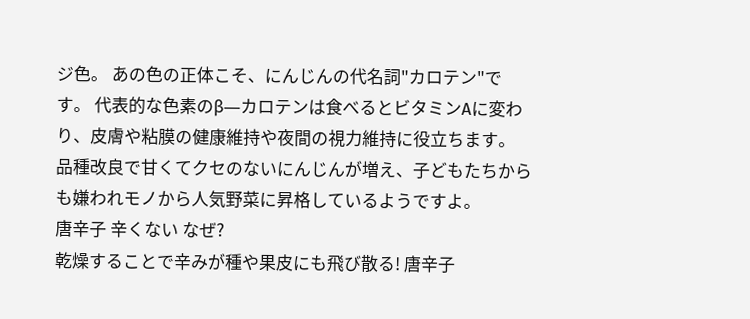ジ色。 あの色の正体こそ、にんじんの代名詞"カロテン"です。 代表的な色素のβ―カロテンは食べるとビタミンAに変わり、皮膚や粘膜の健康維持や夜間の視力維持に役立ちます。 品種改良で甘くてクセのないにんじんが増え、子どもたちからも嫌われモノから人気野菜に昇格しているようですよ。
唐辛子 辛くない なぜ?
乾燥することで辛みが種や果皮にも飛び散る! 唐辛子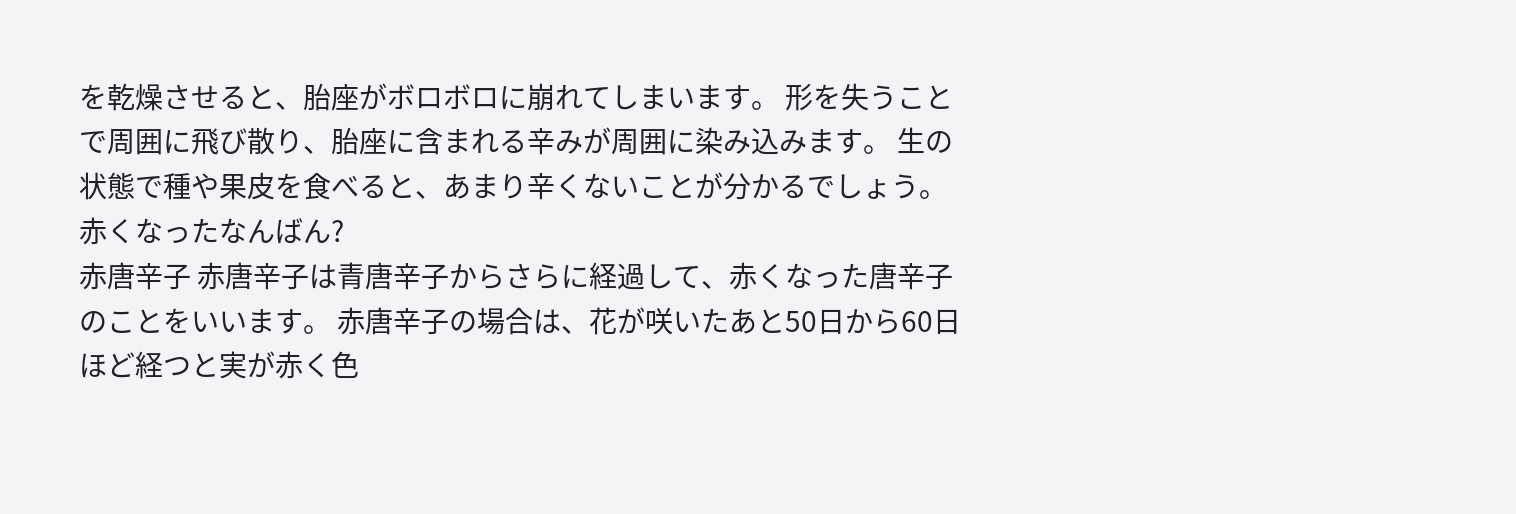を乾燥させると、胎座がボロボロに崩れてしまいます。 形を失うことで周囲に飛び散り、胎座に含まれる辛みが周囲に染み込みます。 生の状態で種や果皮を食べると、あまり辛くないことが分かるでしょう。
赤くなったなんばん?
赤唐辛子 赤唐辛子は青唐辛子からさらに経過して、赤くなった唐辛子のことをいいます。 赤唐辛子の場合は、花が咲いたあと50日から60日ほど経つと実が赤く色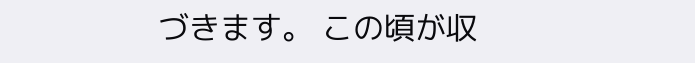づきます。 この頃が収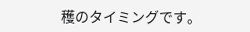穫のタイミングです。